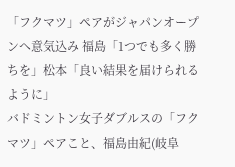「フクマツ」ペアがジャパンオープンへ意気込み 福島「1つでも多く勝ちを」松本「良い結果を届けられるように」
バドミントン女子ダブルスの「フクマツ」ペアこと、福島由紀(岐阜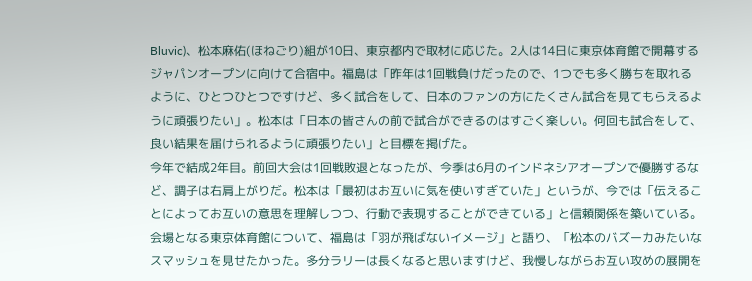Bluvic)、松本麻佑(ほねごり)組が10日、東京都内で取材に応じた。2人は14日に東京体育館で開幕するジャパンオープンに向けて合宿中。福島は「昨年は1回戦負けだったので、1つでも多く勝ちを取れるように、ひとつひとつですけど、多く試合をして、日本のファンの方にたくさん試合を見てもらえるように頑張りたい」。松本は「日本の皆さんの前で試合ができるのはすごく楽しい。何回も試合をして、良い結果を届けられるように頑張りたい」と目標を掲げた。
今年で結成2年目。前回大会は1回戦敗退となったが、今季は6月のインドネシアオープンで優勝するなど、調子は右肩上がりだ。松本は「最初はお互いに気を使いすぎていた」というが、今では「伝えることによってお互いの意思を理解しつつ、行動で表現することができている」と信頼関係を築いている。
会場となる東京体育館について、福島は「羽が飛ばないイメージ」と語り、「松本のバズーカみたいなスマッシュを見せたかった。多分ラリーは長くなると思いますけど、我慢しながらお互い攻めの展開を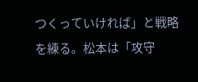つくっていければ」と戦略を練る。松本は「攻守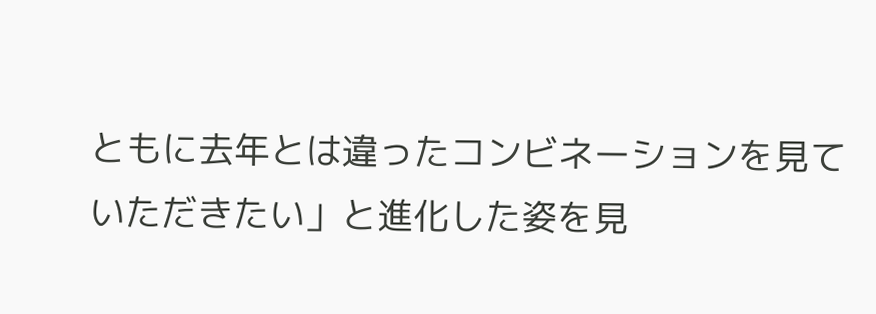ともに去年とは違ったコンビネーションを見ていただきたい」と進化した姿を見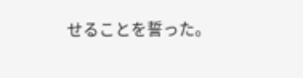せることを誓った。